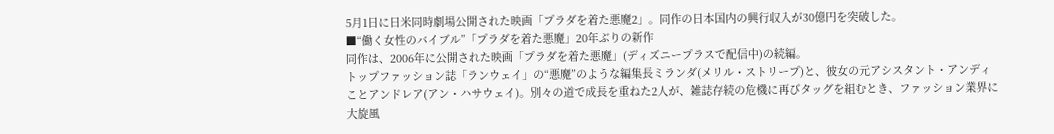5月1日に日米同時劇場公開された映画「プラダを着た悪魔2」。同作の日本国内の興行収入が30億円を突破した。
■“働く女性のバイブル”「プラダを着た悪魔」20年ぶりの新作
同作は、2006年に公開された映画「プラダを着た悪魔」(ディズニープラスで配信中)の続編。
トップファッション誌「ランウェイ」の“悪魔”のような編集長ミランダ(メリル・ストリープ)と、彼女の元アシスタント・アンディことアンドレア(アン・ハサウェイ)。別々の道で成長を重ねた2人が、雑誌存続の危機に再びタッグを組むとき、ファッション業界に大旋風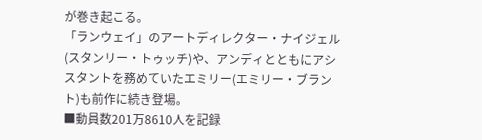が巻き起こる。
「ランウェイ」のアートディレクター・ナイジェル(スタンリー・トゥッチ)や、アンディとともにアシスタントを務めていたエミリー(エミリー・ブラント)も前作に続き登場。
■動員数201万8610人を記録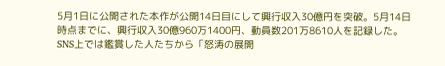5月1日に公開された本作が公開14日目にして興行収入30億円を突破。5月14日時点までに、興行収入30億960万1400円、動員数201万8610人を記録した。
SNS上では鑑賞した人たちから「怒涛の展開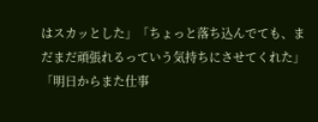はスカッとした」「ちょっと落ち込んでても、まだまだ頑張れるっていう気持ちにさせてくれた」「明日からまた仕事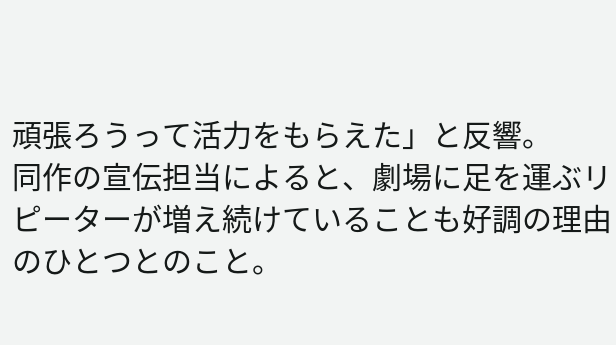頑張ろうって活力をもらえた」と反響。
同作の宣伝担当によると、劇場に足を運ぶリピーターが増え続けていることも好調の理由のひとつとのこと。